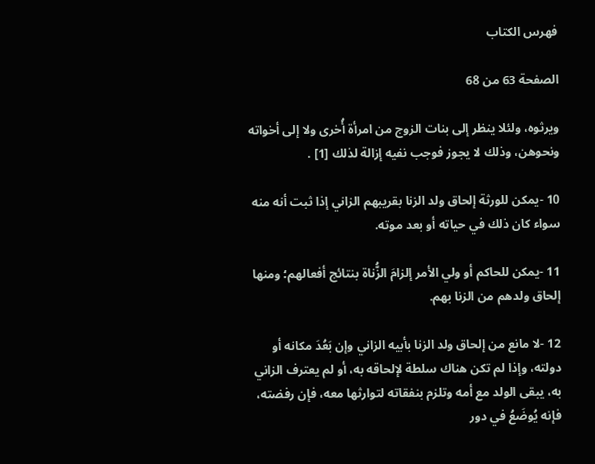فهرس الكتاب

الصفحة 63 من 68

ويرثوه، ولئلا ينظر إلى بنات الزوج من امرأة أُخرى ولا إلى أخواته ونحوهن، وذلك لا يجوز فوجب نفيه إزالة لذلك [1] .

10 -يمكن للورثة إلحاق ولد الزنا بقريبهم الزاني إذا ثبت أنه منه سواء كان ذلك في حياته أو بعد موته.

11 -يمكن للحاكم أو ولي الأمر إلزامَ الزُّناة بنتائج أفعالهم؛ ومنها إلحاق ولدهم من الزنا بهم.

12 -لا مانع من إلحاق ولد الزنا بأبيه الزاني وإن بَعُدَ مكانه أو دولته، وإذا لم تكن هناك سلطة لإلحاقه به، أو لم يعترف الزاني به، يبقى الولد مع أمه وتلزم بنفقاته لتوارثها معه، فإن رفضته، فإنه يُوضَعُ في دور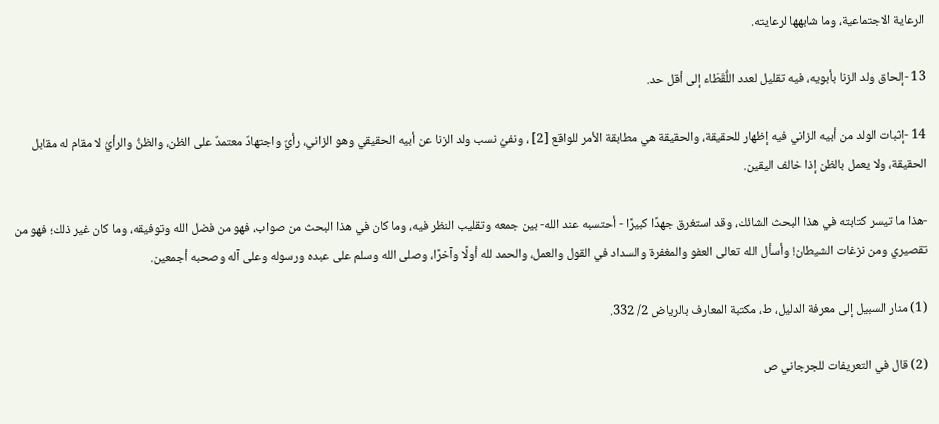الرعاية الاجتماعية، وما شابهها لرعايته.

13 -إلحاق ولد الزنا بأبويه، فيه تقليل لعدد اللُّقَطَاء إلى أقل حد.

14 -إثبات الولد من أبيه الزاني فيه إظهار للحقيقة، والحقيقة هي مطابقة الأمر للواقع [2] ، ونفيُ نسب ولد الزنا عن أبيه الحقيقي وهو الزاني، رأيٌ واجتهادٌ معتمدٌ على الظن، والظنُّ والرأيُ لا مقام له مقابل الحقيقة، ولا يعمل بالظن إذا خالف اليقين.

-هذا ما تيسر كتابته في هذا البحث الشائك، وقد استغرق جهدًا كبيرًا - أحتسبه عند الله- بين جمعه وتقليب النظر فيه، وما كان في هذا البحث من صواب، فهو من فضل الله وتوفيقه، وما كان غير ذلك؛ فهو من تقصيري ومن نزغات الشيطان! وأسأل الله تعالى العفو والمغفرة والسداد في القول والعمل، والحمد لله أولًا وآخرًا، وصلى الله وسلم على عبده ورسوله وعلى آله وصحبه أجمعين.

(1) منار السبيل إلى معرفة الدليل، ط، مكتبة المعارف بالرياض 2/ 332.

(2) قال في التعريفات للجرجاني ص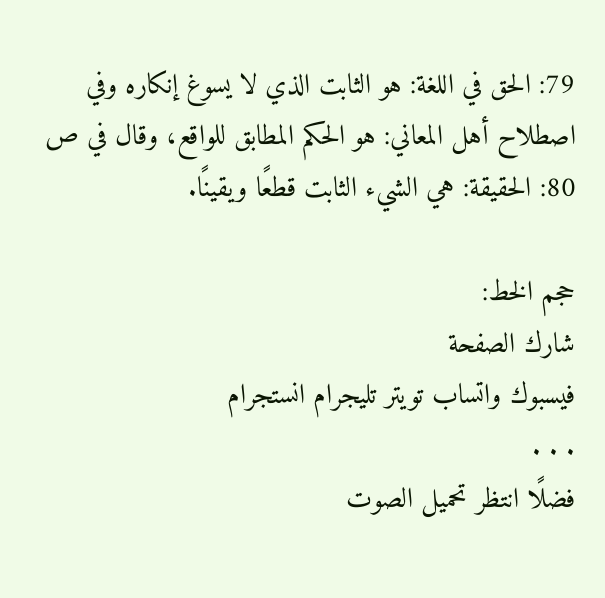79: الحق في اللغة: هو الثابت الذي لا يسوغ إنكاره وفي اصطلاح أهل المعاني: هو الحكم المطابق للواقع، وقال في ص 80: الحقيقة: هي الشيء الثابت قطعًا ويقينًا.

حجم الخط:
شارك الصفحة
فيسبوك واتساب تويتر تليجرام انستجرام
. . .
فضلًا انتظر تحميل الصوت